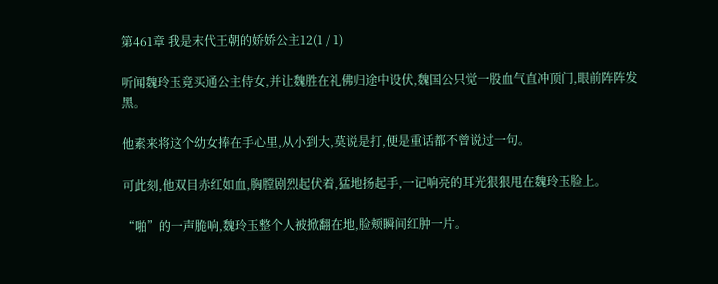第461章 我是末代王朝的娇娇公主12(1 / 1)

听闻魏玲玉竟买通公主侍女,并让魏胜在礼佛归途中设伏,魏国公只觉一股血气直冲顶门,眼前阵阵发黑。

他素来将这个幼女捧在手心里,从小到大,莫说是打,便是重话都不曾说过一句。

可此刻,他双目赤红如血,胸膛剧烈起伏着,猛地扬起手,一记响亮的耳光狠狠甩在魏玲玉脸上。

“啪”的一声脆响,魏玲玉整个人被掀翻在地,脸颊瞬间红肿一片。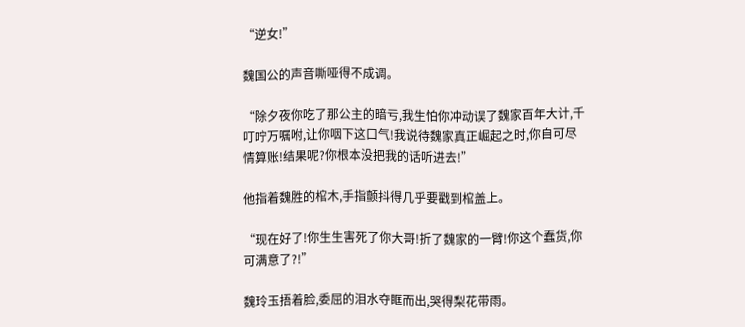“逆女!”

魏国公的声音嘶哑得不成调。

“除夕夜你吃了那公主的暗亏,我生怕你冲动误了魏家百年大计,千叮咛万嘱咐,让你咽下这口气!我说待魏家真正崛起之时,你自可尽情算账!结果呢?你根本没把我的话听进去!”

他指着魏胜的棺木,手指颤抖得几乎要戳到棺盖上。

“现在好了!你生生害死了你大哥!折了魏家的一臂!你这个蠢货,你可满意了?!”

魏玲玉捂着脸,委屈的泪水夺眶而出,哭得梨花带雨。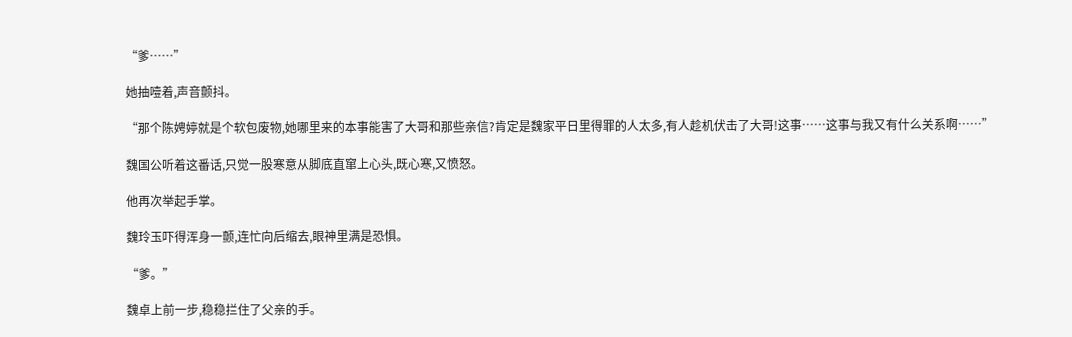“爹……”

她抽噎着,声音颤抖。

“那个陈娉婷就是个软包废物,她哪里来的本事能害了大哥和那些亲信?肯定是魏家平日里得罪的人太多,有人趁机伏击了大哥!这事……这事与我又有什么关系啊……”

魏国公听着这番话,只觉一股寒意从脚底直窜上心头,既心寒,又愤怒。

他再次举起手掌。

魏玲玉吓得浑身一颤,连忙向后缩去,眼神里满是恐惧。

“爹。”

魏卓上前一步,稳稳拦住了父亲的手。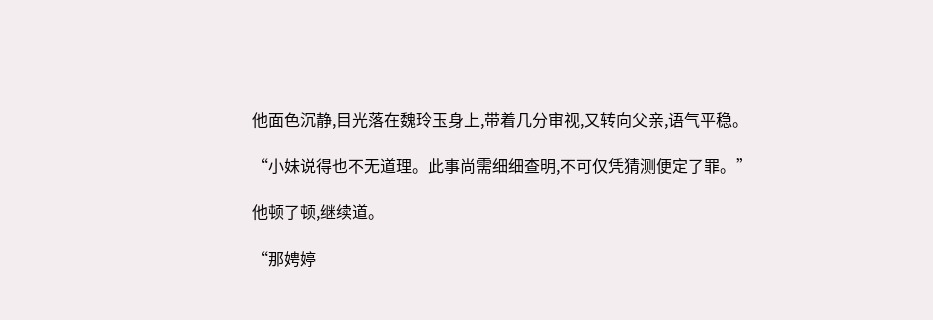他面色沉静,目光落在魏玲玉身上,带着几分审视,又转向父亲,语气平稳。

“小妹说得也不无道理。此事尚需细细查明,不可仅凭猜测便定了罪。”

他顿了顿,继续道。

“那娉婷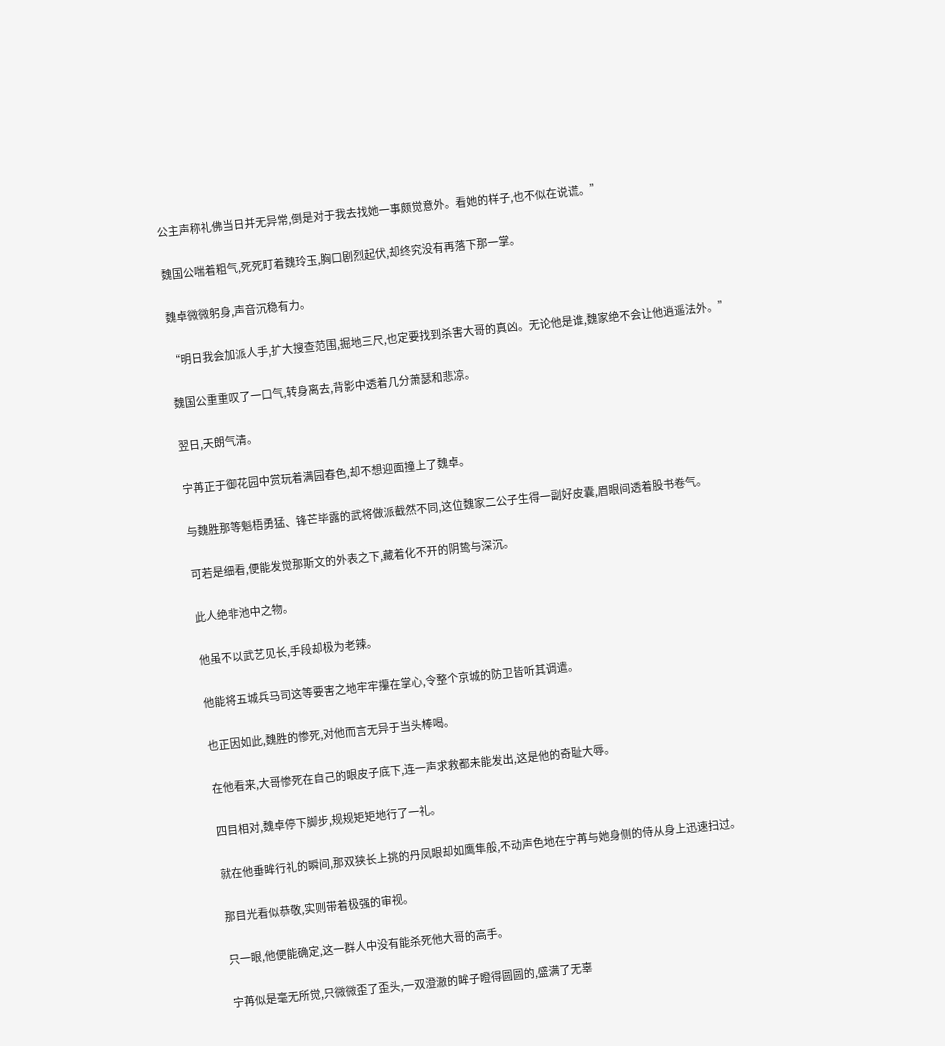公主声称礼佛当日并无异常,倒是对于我去找她一事颇觉意外。看她的样子,也不似在说谎。”

魏国公喘着粗气,死死盯着魏玲玉,胸口剧烈起伏,却终究没有再落下那一掌。

魏卓微微躬身,声音沉稳有力。

“明日我会加派人手,扩大搜查范围,掘地三尺,也定要找到杀害大哥的真凶。无论他是谁,魏家绝不会让他逍遥法外。”

魏国公重重叹了一口气,转身离去,背影中透着几分萧瑟和悲凉。

翌日,天朗气清。

宁苒正于御花园中赏玩着满园春色,却不想迎面撞上了魏卓。

与魏胜那等魁梧勇猛、锋芒毕露的武将做派截然不同,这位魏家二公子生得一副好皮囊,眉眼间透着股书卷气。

可若是细看,便能发觉那斯文的外表之下,藏着化不开的阴鸷与深沉。

此人绝非池中之物。

他虽不以武艺见长,手段却极为老辣。

他能将五城兵马司这等要害之地牢牢攥在掌心,令整个京城的防卫皆听其调遣。

也正因如此,魏胜的惨死,对他而言无异于当头棒喝。

在他看来,大哥惨死在自己的眼皮子底下,连一声求救都未能发出,这是他的奇耻大辱。

四目相对,魏卓停下脚步,规规矩矩地行了一礼。

就在他垂眸行礼的瞬间,那双狭长上挑的丹凤眼却如鹰隼般,不动声色地在宁苒与她身侧的侍从身上迅速扫过。

那目光看似恭敬,实则带着极强的审视。

只一眼,他便能确定,这一群人中没有能杀死他大哥的高手。

宁苒似是毫无所觉,只微微歪了歪头,一双澄澈的眸子瞪得圆圆的,盛满了无辜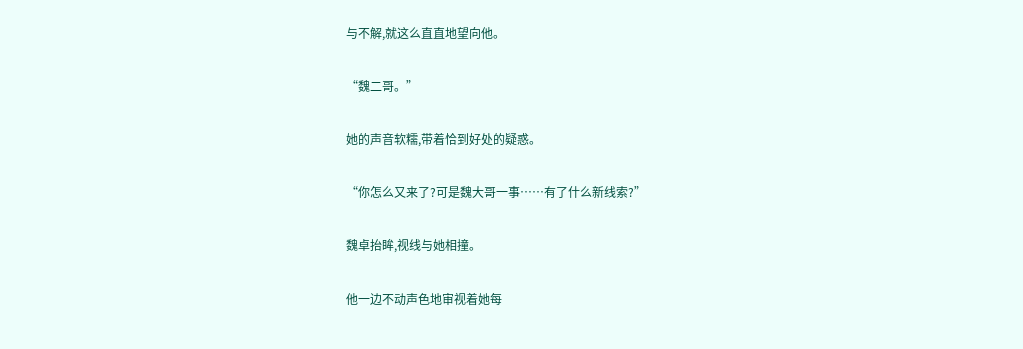与不解,就这么直直地望向他。

“魏二哥。”

她的声音软糯,带着恰到好处的疑惑。

“你怎么又来了?可是魏大哥一事……有了什么新线索?”

魏卓抬眸,视线与她相撞。

他一边不动声色地审视着她每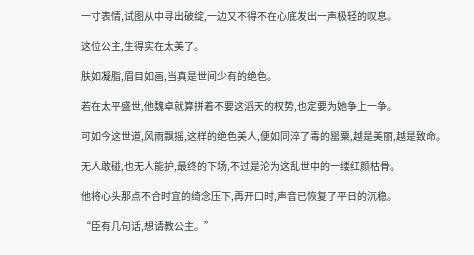一寸表情,试图从中寻出破绽,一边又不得不在心底发出一声极轻的叹息。

这位公主,生得实在太美了。

肤如凝脂,眉目如画,当真是世间少有的绝色。

若在太平盛世,他魏卓就算拼着不要这滔天的权势,也定要为她争上一争。

可如今这世道,风雨飘摇,这样的绝色美人,便如同淬了毒的罂粟,越是美丽,越是致命。

无人敢碰,也无人能护,最终的下场,不过是沦为这乱世中的一缕红颜枯骨。

他将心头那点不合时宜的绮念压下,再开口时,声音已恢复了平日的沉稳。

“臣有几句话,想请教公主。”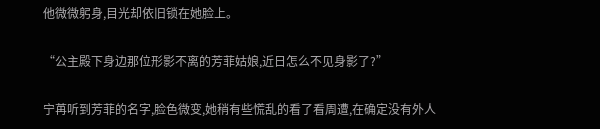他微微躬身,目光却依旧锁在她脸上。

“公主殿下身边那位形影不离的芳菲姑娘,近日怎么不见身影了?”

宁苒听到芳菲的名字,脸色微变,她稍有些慌乱的看了看周遭,在确定没有外人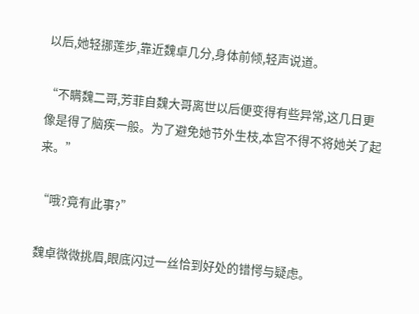以后,她轻挪莲步,靠近魏卓几分,身体前倾,轻声说道。

“不瞒魏二哥,芳菲自魏大哥离世以后便变得有些异常,这几日更像是得了脑疾一般。为了避免她节外生枝,本宫不得不将她关了起来。”

“哦?竟有此事?”

魏卓微微挑眉,眼底闪过一丝恰到好处的错愕与疑虑。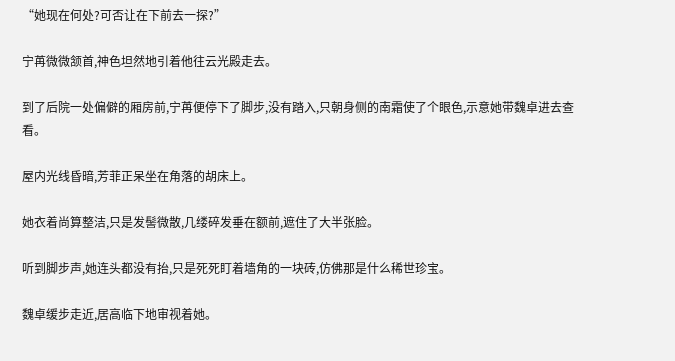“她现在何处?可否让在下前去一探?”

宁苒微微颔首,神色坦然地引着他往云光殿走去。

到了后院一处偏僻的厢房前,宁苒便停下了脚步,没有踏入,只朝身侧的南霜使了个眼色,示意她带魏卓进去查看。

屋内光线昏暗,芳菲正呆坐在角落的胡床上。

她衣着尚算整洁,只是发髻微散,几缕碎发垂在额前,遮住了大半张脸。

听到脚步声,她连头都没有抬,只是死死盯着墙角的一块砖,仿佛那是什么稀世珍宝。

魏卓缓步走近,居高临下地审视着她。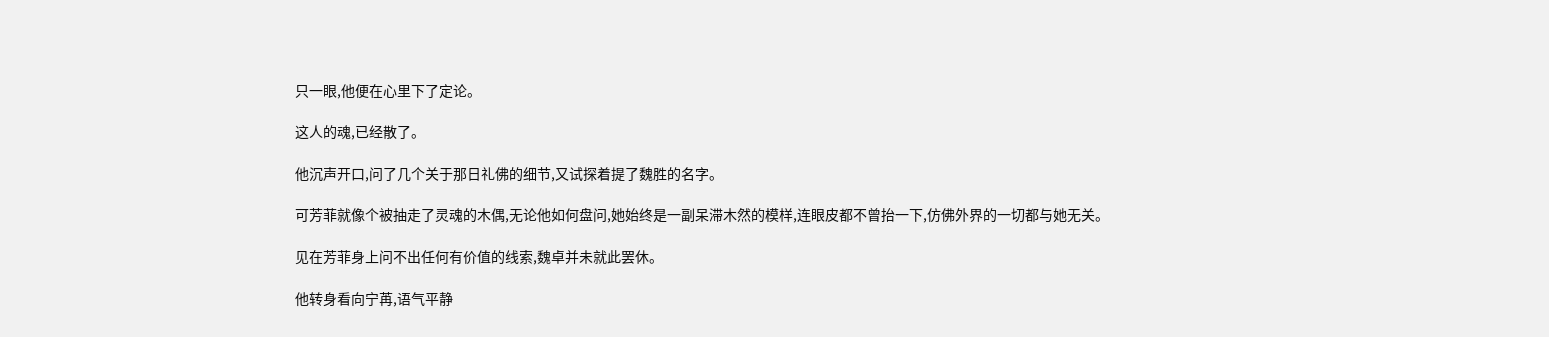只一眼,他便在心里下了定论。

这人的魂,已经散了。

他沉声开口,问了几个关于那日礼佛的细节,又试探着提了魏胜的名字。

可芳菲就像个被抽走了灵魂的木偶,无论他如何盘问,她始终是一副呆滞木然的模样,连眼皮都不曾抬一下,仿佛外界的一切都与她无关。

见在芳菲身上问不出任何有价值的线索,魏卓并未就此罢休。

他转身看向宁苒,语气平静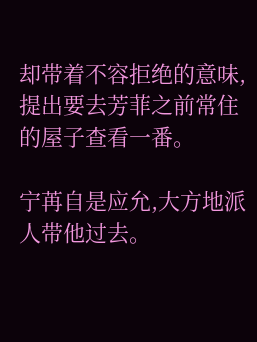却带着不容拒绝的意味,提出要去芳菲之前常住的屋子查看一番。

宁苒自是应允,大方地派人带他过去。